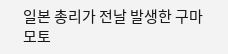일본 총리가 전날 발생한 구마모토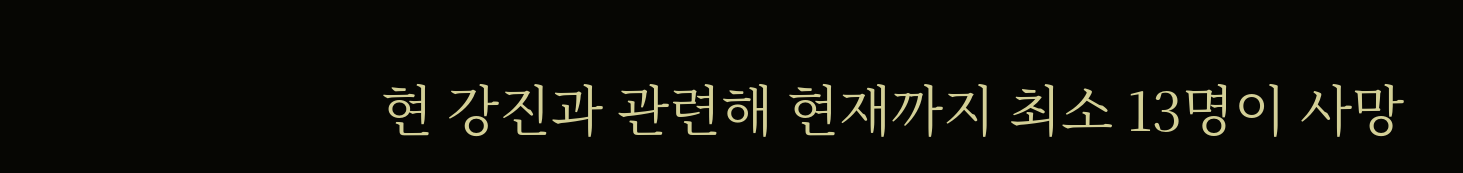현 강진과 관련해 현재까지 최소 13명이 사망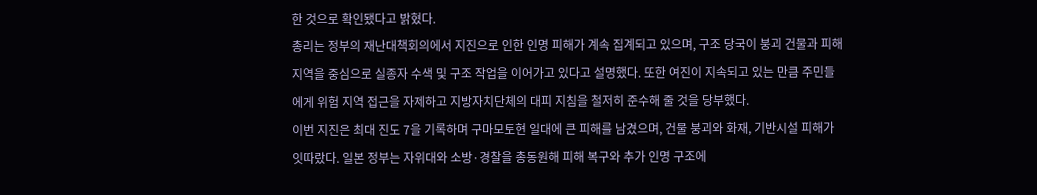한 것으로 확인됐다고 밝혔다.
총리는 정부의 재난대책회의에서 지진으로 인한 인명 피해가 계속 집계되고 있으며, 구조 당국이 붕괴 건물과 피해 지역을 중심으로 실종자 수색 및 구조 작업을 이어가고 있다고 설명했다. 또한 여진이 지속되고 있는 만큼 주민들에게 위험 지역 접근을 자제하고 지방자치단체의 대피 지침을 철저히 준수해 줄 것을 당부했다.
이번 지진은 최대 진도 7을 기록하며 구마모토현 일대에 큰 피해를 남겼으며, 건물 붕괴와 화재, 기반시설 피해가 잇따랐다. 일본 정부는 자위대와 소방·경찰을 총동원해 피해 복구와 추가 인명 구조에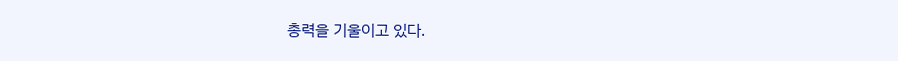총력을 기울이고 있다.